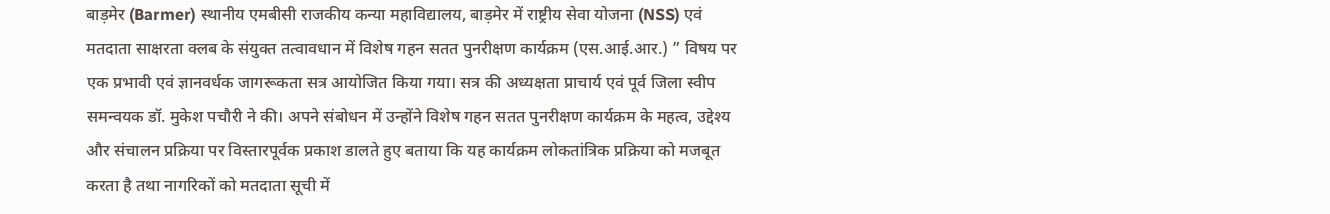बाड़मेर (Barmer) स्थानीय एमबीसी राजकीय कन्या महाविद्यालय, बाड़मेर में राष्ट्रीय सेवा योजना (NSS) एवं मतदाता साक्षरता क्लब के संयुक्त तत्वावधान में विशेष गहन सतत पुनरीक्षण कार्यक्रम (एस.आई.आर.) ” विषय पर एक प्रभावी एवं ज्ञानवर्धक जागरूकता सत्र आयोजित किया गया। सत्र की अध्यक्षता प्राचार्य एवं पूर्व जिला स्वीप समन्वयक डॉ. मुकेश पचौरी ने की। अपने संबोधन में उन्होंने विशेष गहन सतत पुनरीक्षण कार्यक्रम के महत्व, उद्देश्य और संचालन प्रक्रिया पर विस्तारपूर्वक प्रकाश डालते हुए बताया कि यह कार्यक्रम लोकतांत्रिक प्रक्रिया को मजबूत करता है तथा नागरिकों को मतदाता सूची में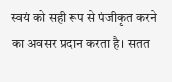स्वयं को सही रूप से पंजीकृत करने का अवसर प्रदान करता है। सतत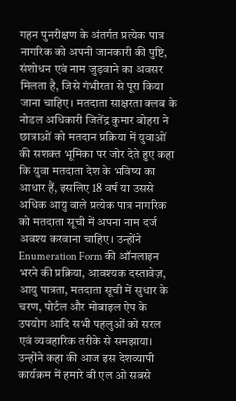गहन पुनरीक्षण के अंतर्गत प्रत्येक पात्र नागरिक को अपनी जानकारी की पुष्टि, संशोधन एवं नाम जुड़वाने का अवसर मिलता है, जिसे गंभीरता से पूरा किया जाना चाहिए। मतदाता साक्षरता क्लब के नोडल अधिकारी जितेंद्र कुमार बोहरा ने छात्राओं को मतदान प्रक्रिया में युवाओं की सशक्त भूमिका पर जोर देते हुए कहा कि युवा मतदाता देश के भविष्य का आधार हैं, इसलिए 18 वर्ष या उससे अधिक आयु वाले प्रत्येक पात्र नागरिक को मतदाता सूची में अपना नाम दर्ज अवश्य करवाना चाहिए। उन्होंने Enumeration Form की ऑनलाइन भरने की प्रक्रिया, आवश्यक दस्तावेज़, आयु पात्रता, मतदाता सूची में सुधार के चरण, पोर्टल और मोबाइल ऐप के उपयोग आदि सभी पहलुओं को सरल एवं व्यवहारिक तरीके से समझाया। उन्होंने कहा की आज इस देशव्यापी कार्यक्रम में हमारे बी एल ओ सबसे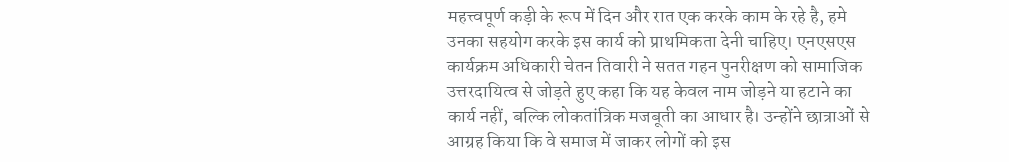महत्त्वपूर्ण कड़ी के रूप में दिन और रात एक करके काम के रहे है, हमे उनका सहयोग करके इस कार्य को प्राथमिकता देनी चाहिए। एनएसएस कार्यक्रम अधिकारी चेतन तिवारी ने सतत गहन पुनरीक्षण को सामाजिक उत्तरदायित्व से जोड़ते हुए कहा कि यह केवल नाम जोड़ने या हटाने का कार्य नहीं, बल्कि लोकतांत्रिक मजबूती का आधार है। उन्होंने छात्राओं से आग्रह किया कि वे समाज में जाकर लोगों को इस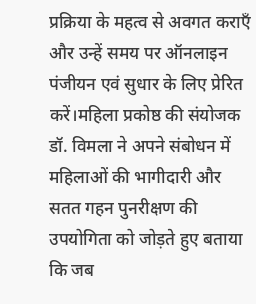प्रक्रिया के महत्व से अवगत कराएँ और उन्हें समय पर ऑनलाइन पंजीयन एवं सुधार के लिए प्रेरित करें।महिला प्रकोष्ठ की संयोजक डॉ. विमला ने अपने संबोधन में महिलाओं की भागीदारी और सतत गहन पुनरीक्षण की उपयोगिता को जोड़ते हुए बताया कि जब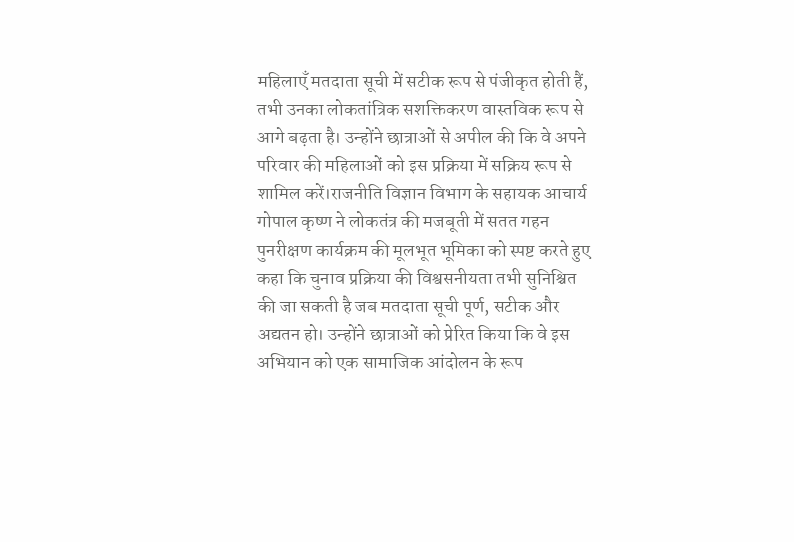महिलाएँ मतदाता सूची में सटीक रूप से पंजीकृत होती हैं, तभी उनका लोकतांत्रिक सशक्तिकरण वास्तविक रूप से आगे बढ़ता है। उन्होंने छात्राओं से अपील की कि वे अपने परिवार की महिलाओं को इस प्रक्रिया में सक्रिय रूप से शामिल करें।राजनीति विज्ञान विभाग के सहायक आचार्य गोपाल कृष्ण ने लोकतंत्र की मजबूती में सतत गहन पुनरीक्षण कार्यक्रम की मूलभूत भूमिका को स्पष्ट करते हुए कहा कि चुनाव प्रक्रिया की विश्वसनीयता तभी सुनिश्चित की जा सकती है जब मतदाता सूची पूर्ण, सटीक और अद्यतन हो। उन्होंने छात्राओं को प्रेरित किया कि वे इस अभियान को एक सामाजिक आंदोलन के रूप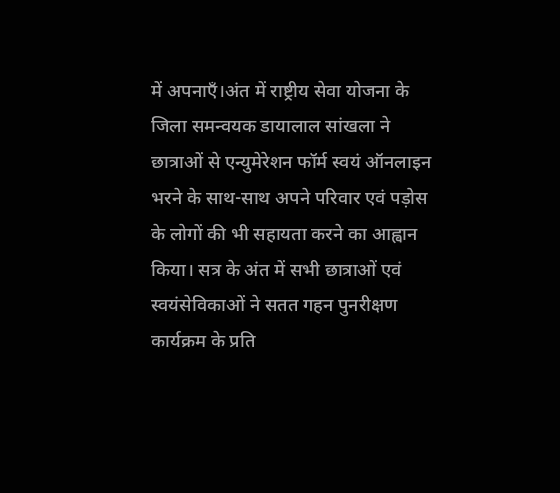में अपनाएँ।अंत में राष्ट्रीय सेवा योजना के जिला समन्वयक डायालाल सांखला ने छात्राओं से एन्युमेरेशन फॉर्म स्वयं ऑनलाइन भरने के साथ-साथ अपने परिवार एवं पड़ोस के लोगों की भी सहायता करने का आह्वान किया। सत्र के अंत में सभी छात्राओं एवं स्वयंसेविकाओं ने सतत गहन पुनरीक्षण कार्यक्रम के प्रति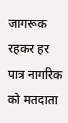जागरूक रहकर हर पात्र नागरिक को मतदाता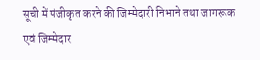सूची में पंजीकृत करने की जिम्मेदारी निभाने तथा जागरूक एवं जिम्मेदार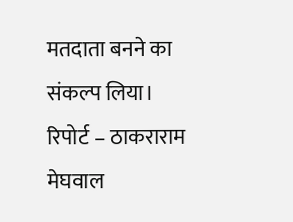मतदाता बनने का संकल्प लिया।
रिपोर्ट – ठाकराराम मेघवाल